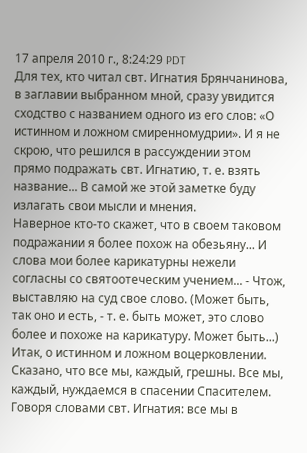17 апреля 2010 г., 8:24:29 PDT
Для тех, кто читал свт. Игнатия Брянчанинова, в заглавии выбранном мной, сразу увидится сходство с названием одного из его слов: «О истинном и ложном смиренномудрии». И я не скрою, что решился в рассуждении этом прямо подражать свт. Игнатию, т. е. взять название... В самой же этой заметке буду излагать свои мысли и мнения.
Наверное кто-то скажет, что в своем таковом подражании я более похож на обезьяну... И слова мои более карикатурны нежели согласны со святоотеческим учением... - Чтож, выставляю на суд свое слово. (Может быть, так оно и есть, - т. е. быть может, это слово более и похоже на карикатуру. Может быть...)
Итак, о истинном и ложном воцерковлении.
Сказано, что все мы, каждый, грешны. Все мы, каждый, нуждаемся в спасении Спасителем. Говоря словами свт. Игнатия: все мы в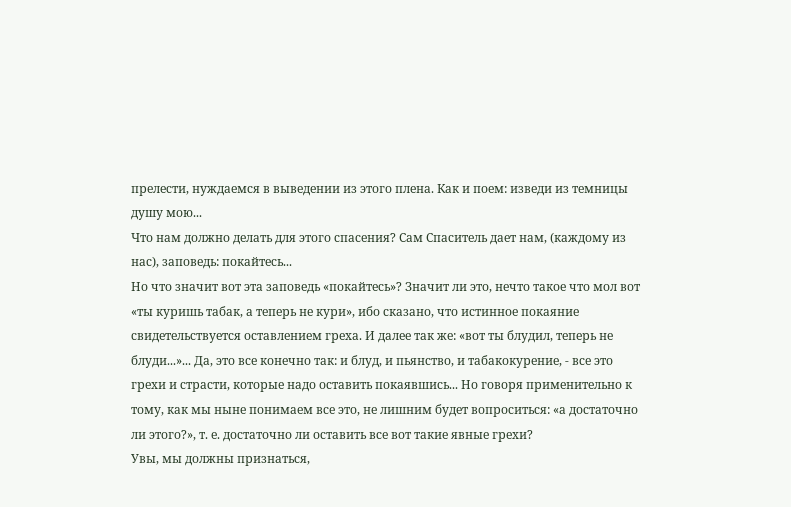прелести, нуждаемся в выведении из этого плена. Как и поем: изведи из темницы душу мою...
Что нам должно делать для этого спасения? Сам Спаситель дает нам, (каждому из нас), заповедь: покайтесь...
Но что значит вот эта заповедь «покайтесь»? Значит ли это, нечто такое что мол вот «ты куришь табак, а теперь не кури», ибо сказано, что истинное покаяние свидетельствуется оставлением греха. И далее так же: «вот ты блудил, теперь не блуди...»... Да, это все конечно так: и блуд, и пьянство, и табакокурение, - все это грехи и страсти, которые надо оставить покаявшись... Но говоря применительно к тому, как мы ныне понимаем все это, не лишним будет вопроситься: «а достаточно ли этого?», т. е. достаточно ли оставить все вот такие явные грехи?
Увы, мы должны признаться,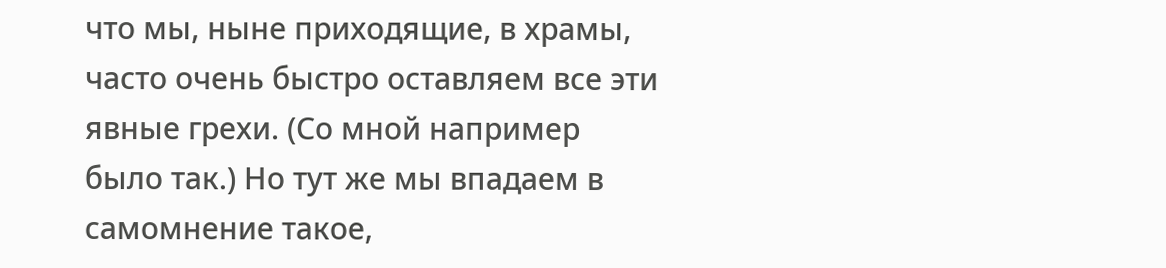что мы, ныне приходящие, в храмы, часто очень быстро оставляем все эти явные грехи. (Со мной например было так.) Но тут же мы впадаем в самомнение такое,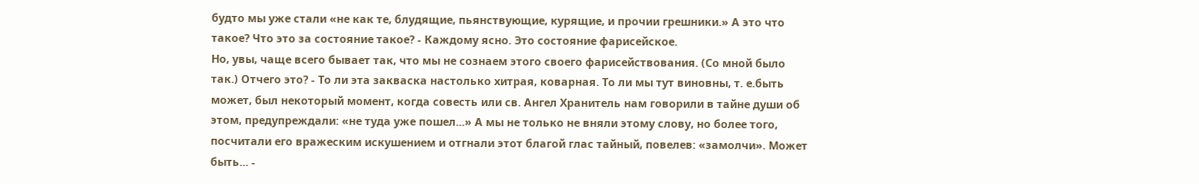будто мы уже стали «не как те, блудящие, пьянствующие, курящие, и прочии грешники.» А это что такое? Что это за состояние такое? - Каждому ясно. Это состояние фарисейское.
Но, увы, чаще всего бывает так, что мы не сознаем этого своего фарисействования. (Со мной было так.) Отчего это? - То ли эта закваска настолько хитрая, коварная. То ли мы тут виновны, т. е.быть может, был некоторый момент, когда совесть или св. Ангел Хранитель нам говорили в тайне души об этом, предупреждали: «не туда уже пошел...» А мы не только не вняли этому слову, но более того, посчитали его вражеским искушением и отгнали этот благой глас тайный, повелев: «замолчи». Может быть... -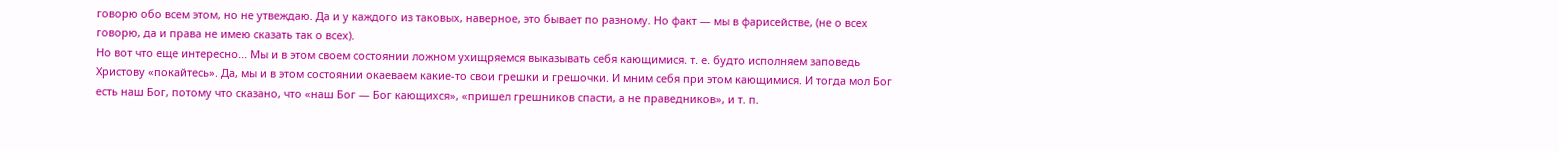говорю обо всем этом, но не утвеждаю. Да и у каждого из таковых, наверное, это бывает по разному. Но факт — мы в фарисействе, (не о всех говорю, да и права не имею сказать так о всех).
Но вот что еще интересно... Мы и в этом своем состоянии ложном ухищряемся выказывать себя кающимися. т. е. будто исполняем заповедь Христову «покайтесь». Да, мы и в этом состоянии окаеваем какие-то свои грешки и грешочки. И мним себя при этом кающимися. И тогда мол Бог есть наш Бог, потому что сказано, что «наш Бог — Бог кающихся», «пришел грешников спасти, а не праведников», и т. п.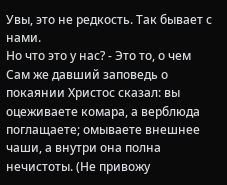Увы, это не редкость. Так бывает с нами.
Но что это у нас? - Это то, о чем Сам же давший заповедь о покаянии Христос сказал: вы оцеживаете комара, а верблюда поглащаете; омываете внешнее чаши, а внутри она полна нечистоты. (Не привожу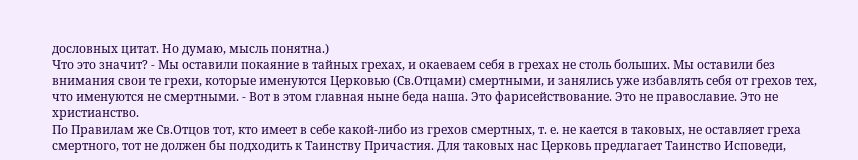дословных цитат. Но думаю, мысль понятна.)
Что это значит? - Мы оставили покаяние в тайных грехах, и окаеваем себя в грехах не столь больших. Мы оставили без внимания свои те грехи, которые именуются Церковью (Св.Отцами) смертными, и занялись уже избавлять себя от грехов тех, что именуются не смертными. - Вот в этом главная ныне беда наша. Это фарисействование. Это не православие. Это не христианство.
По Правилам же Св.Отцов тот, кто имеет в себе какой-либо из грехов смертных, т. е. не кается в таковых, не оставляет греха смертного, тот не должен бы подходить к Таинству Причастия. Для таковых нас Церковь предлагает Таинство Исповеди,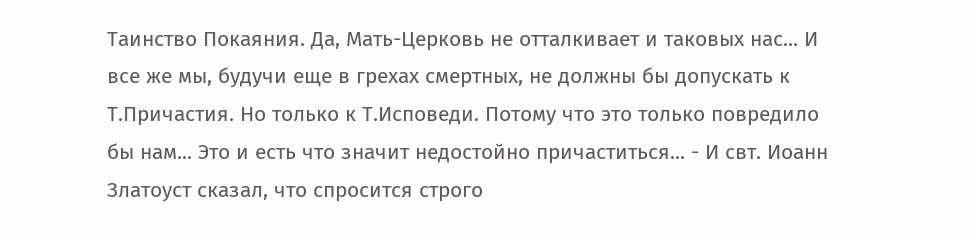Таинство Покаяния. Да, Мать-Церковь не отталкивает и таковых нас... И все же мы, будучи еще в грехах смертных, не должны бы допускать к Т.Причастия. Но только к Т.Исповеди. Потому что это только повредило бы нам... Это и есть что значит недостойно причаститься... - И свт. Иоанн Златоуст сказал, что спросится строго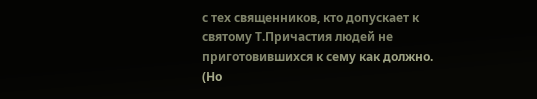с тех священников, кто допускает к святому Т.Причастия людей не приготовившихся к сему как должно. (Но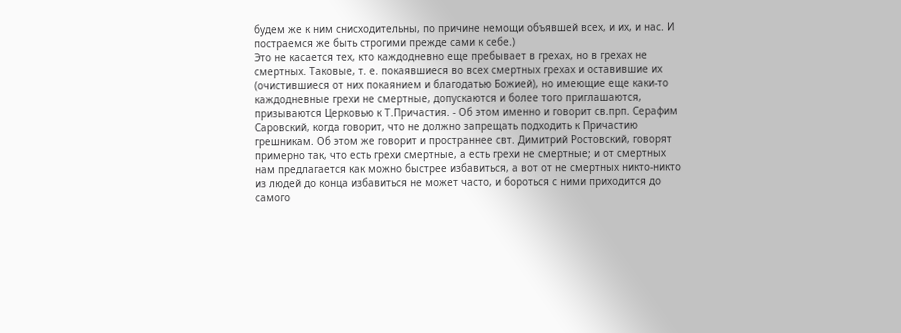будем же к ним снисходительны, по причине немощи объявшей всех, и их, и нас. И постраемся же быть строгими прежде сами к себе.)
Это не касается тех, кто каждодневно еще пребывает в грехах, но в грехах не смертных. Таковые, т. е. покаявшиеся во всех смертных грехах и оставившие их (очистившиеся от них покаянием и благодатью Божией), но имеющие еще каки-то каждодневные грехи не смертные, допускаются и более того приглашаются, призываются Церковью к Т.Причастия. - Об этом именно и говорит св.прп. Серафим Саровский, когда говорит, что не должно запрещать подходить к Причастию грешникам. Об этом же говорит и пространнее свт. Димитрий Ростовский, говорят примерно так, что есть грехи смертные, а есть грехи не смертные; и от смертных нам предлагается как можно быстрее избавиться, а вот от не смертных никто-никто из людей до конца избавиться не может часто, и бороться с ними приходится до самого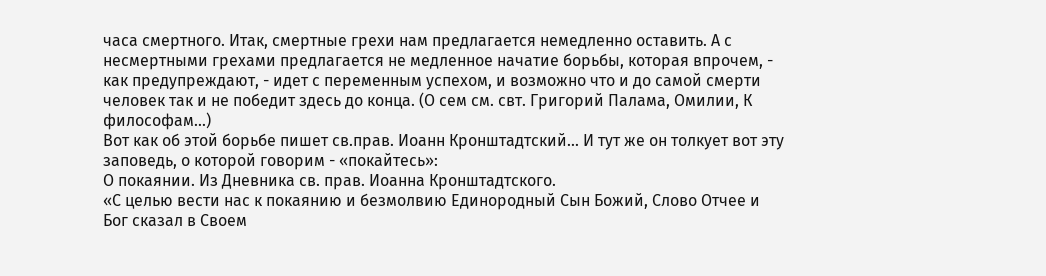часа смертного. Итак, смертные грехи нам предлагается немедленно оставить. А с несмертными грехами предлагается не медленное начатие борьбы, которая впрочем, - как предупреждают, - идет с переменным успехом, и возможно что и до самой смерти человек так и не победит здесь до конца. (О сем см. свт. Григорий Палама, Омилии, К философам...)
Вот как об этой борьбе пишет св.прав. Иоанн Кронштадтский... И тут же он толкует вот эту заповедь, о которой говорим - «покайтесь»:
О покаянии. Из Дневника св. прав. Иоанна Кронштадтского.
«С целью вести нас к покаянию и безмолвию Единородный Сын Божий, Слово Отчее и Бог сказал в Своем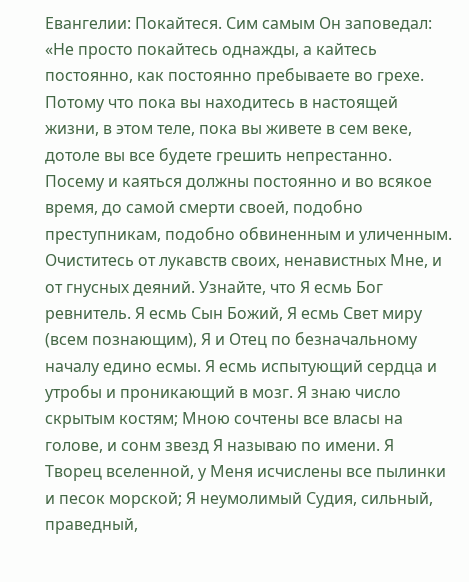Евангелии: Покайтеся. Сим самым Он заповедал: «Не просто покайтесь однажды, а кайтесь постоянно, как постоянно пребываете во грехе. Потому что пока вы находитесь в настоящей жизни, в этом теле, пока вы живете в сем веке, дотоле вы все будете грешить непрестанно. Посему и каяться должны постоянно и во всякое время, до самой смерти своей, подобно преступникам, подобно обвиненным и уличенным. Очиститесь от лукавств своих, ненавистных Мне, и от гнусных деяний. Узнайте, что Я есмь Бог ревнитель. Я есмь Сын Божий, Я есмь Свет миру (всем познающим), Я и Отец по безначальному началу едино есмы. Я есмь испытующий сердца и утробы и проникающий в мозг. Я знаю число скрытым костям; Мною сочтены все власы на голове, и сонм звезд Я называю по имени. Я Творец вселенной, у Меня исчислены все пылинки и песок морской; Я неумолимый Судия, сильный, праведный,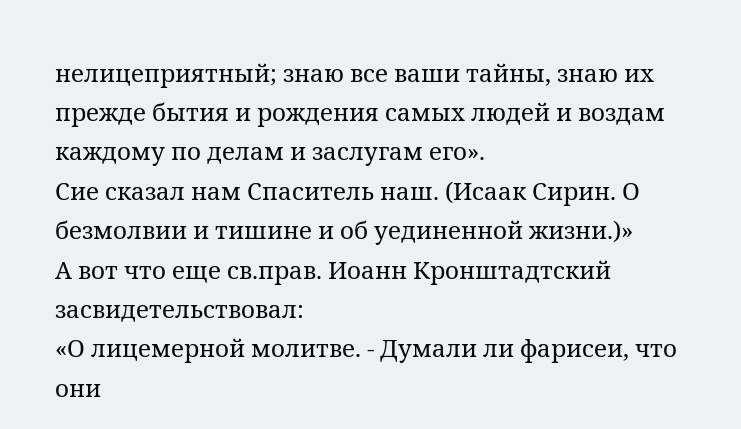нелицеприятный; знаю все ваши тайны, знаю их прежде бытия и рождения самых людей и воздам каждому по делам и заслугам его».
Сие сказал нам Спаситель наш. (Исаак Сирин. О безмолвии и тишине и об уединенной жизни.)»
А вот что еще св.прав. Иоанн Кронштадтский засвидетельствовал:
«О лицемерной молитве. - Думали ли фарисеи, что они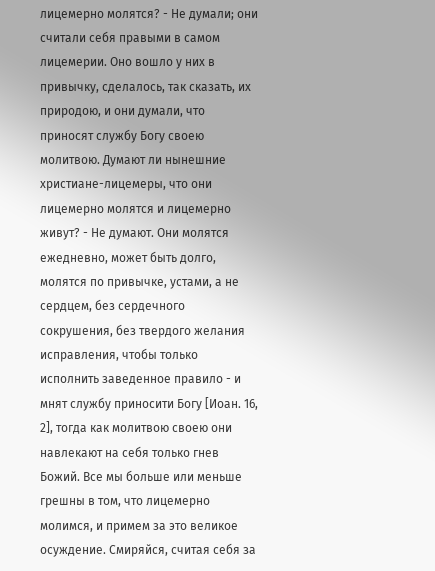лицемерно молятся? - Не думали; они считали себя правыми в самом лицемерии. Оно вошло у них в привычку, сделалось, так сказать, их природою, и они думали, что приносят службу Богу своею молитвою. Думают ли нынешние христиане-лицемеры, что они лицемерно молятся и лицемерно живут? - Не думают. Они молятся ежедневно, может быть долго, молятся по привычке, устами, а не сердцем, без сердечного сокрушения, без твердого желания исправления, чтобы только исполнить заведенное правило - и мнят службу приносити Богу [Иоан. 16, 2], тогда как молитвою своею они навлекают на себя только гнев Божий. Все мы больше или меньше грешны в том, что лицемерно молимся, и примем за это великое осуждение. Смиряйся, считая себя за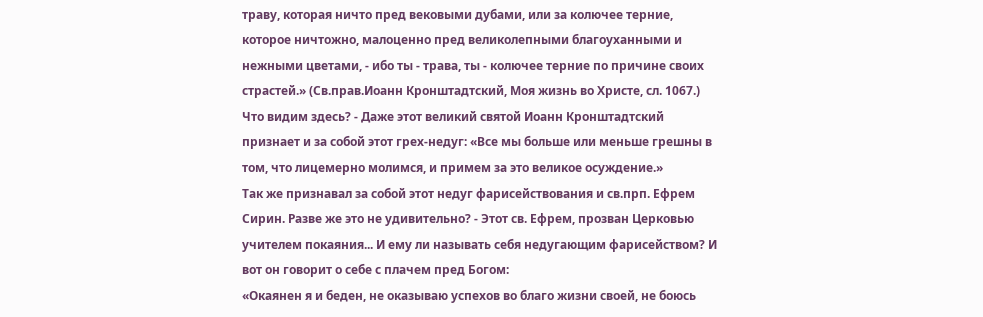траву, которая ничто пред вековыми дубами, или за колючее терние, которое ничтожно, малоценно пред великолепными благоуханными и нежными цветами, - ибо ты - трава, ты - колючее терние по причине своих страстей.» (Св.прав.Иоанн Кронштадтский, Моя жизнь во Христе, сл. 1067.)
Что видим здесь? - Даже этот великий святой Иоанн Кронштадтский признает и за собой этот грех-недуг: «Все мы больше или меньше грешны в том, что лицемерно молимся, и примем за это великое осуждение.»
Так же признавал за собой этот недуг фарисействования и св.прп. Ефрем Сирин. Разве же это не удивительно? - Этот св. Ефрем, прозван Церковью учителем покаяния... И ему ли называть себя недугающим фарисейством? И вот он говорит о себе с плачем пред Богом:
«Окаянен я и беден, не оказываю успехов во благо жизни своей, не боюсь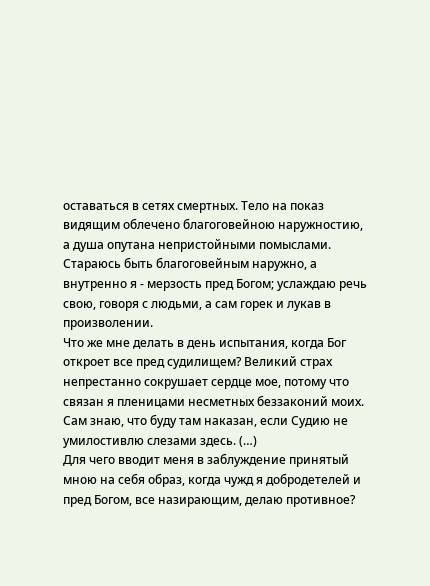оставаться в сетях смертных. Тело на показ видящим облечено благоговейною наружностию, а душа опутана непристойными помыслами. Стараюсь быть благоговейным наружно, а внутренно я - мерзость пред Богом; услаждаю речь свою, говоря с людьми, а сам горек и лукав в произволении.
Что же мне делать в день испытания, когда Бог откроет все пред судилищем? Великий страх непрестанно сокрушает сердце мое, потому что связан я пленицами несметных беззаконий моих. Сам знаю, что буду там наказан, если Судию не умилостивлю слезами здесь. (…)
Для чего вводит меня в заблуждение принятый мною на себя образ, когда чужд я добродетелей и пред Богом, все назирающим, делаю противное?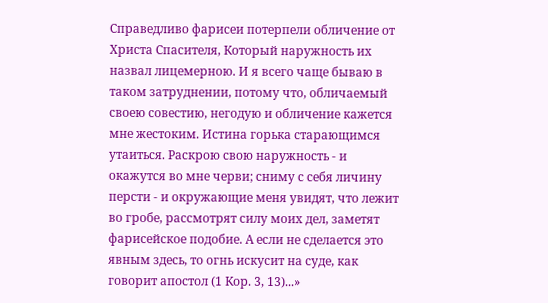Справедливо фарисеи потерпели обличение от Христа Спасителя, Который наружность их назвал лицемерною. И я всего чаще бываю в таком затруднении, потому что, обличаемый своею совестию, негодую и обличение кажется мне жестоким. Истина горька старающимся утаиться. Раскрою свою наружность - и окажутся во мне черви; сниму с себя личину персти - и окружающие меня увидят, что лежит во гробе, рассмотрят силу моих дел, заметят фарисейское подобие. А если не сделается это явным здесь, то огнь искусит на суде, как говорит апостол (1 Кор. 3, 13)...»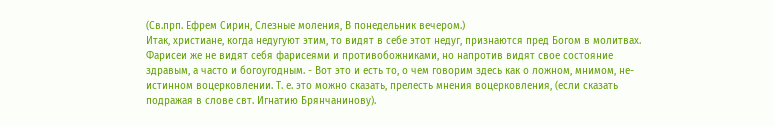(Св.прп. Ефрем Сирин, Слезные моления, В понедельник вечером.)
Итак, христиане, когда недугуют этим, то видят в себе этот недуг, признаются пред Богом в молитвах. Фарисеи же не видят себя фарисеями и противобожниками, но напротив видят свое состояние здравым, а часто и богоугодным. - Вот это и есть то, о чем говорим здесь как о ложном, мнимом, не-истинном воцерковлении. Т. е. это можно сказать, прелесть мнения воцерковления, (если сказать подражая в слове свт. Игнатию Брянчанинову).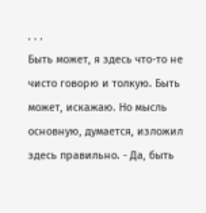. . .
Быть может, я здесь что-то не чисто говорю и толкую. Быть может, искажаю. Но мысль основную, думается, изложил здесь правильно. - Да, быть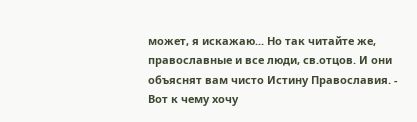может, я искажаю... Но так читайте же, православные и все люди, св.отцов. И они объяснят вам чисто Истину Православия. - Вот к чему хочу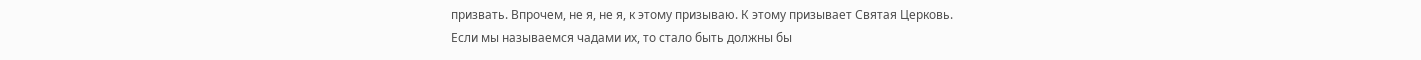призвать. Впрочем, не я, не я, к этому призываю. К этому призывает Святая Церковь.
Если мы называемся чадами их, то стало быть должны бы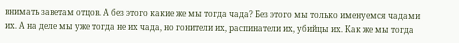внимать заветам отцов. А без этого какие же мы тогда чада? Без этого мы только именуемся чадами их. А на деле мы уже тогда не их чада, но гонители их, распинатели их, убийцы их. Как же мы тогда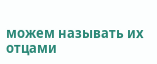можем называть их отцами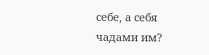себе, а себя чадами им?